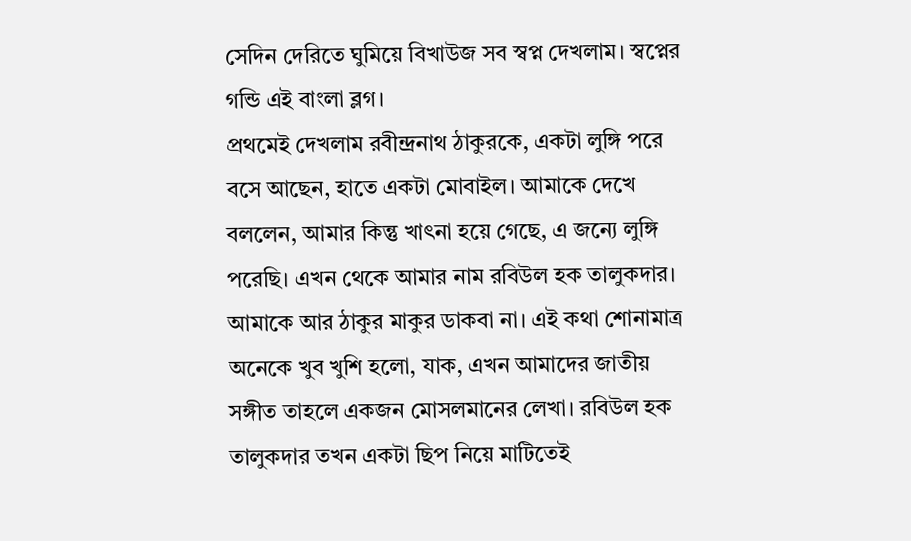সেদিন দেরিতে ঘুমিয়ে বিখাউজ সব স্বপ্ন দেখলাম। স্বপ্নের গন্ডি এই বাংলা ব্লগ।
প্রথমেই দেখলাম রবীন্দ্রনাথ ঠাকুরকে, একটা লুঙ্গি পরে বসে আছেন, হাতে একটা মোবাইল। আমাকে দেখে বললেন, আমার কিন্তু খাৎনা হয়ে গেছে, এ জন্যে লুঙ্গি পরেছি। এখন থেকে আমার নাম রবিউল হক তালুকদার। আমাকে আর ঠাকুর মাকুর ডাকবা না। এই কথা শোনামাত্র অনেকে খুব খুশি হলো, যাক, এখন আমাদের জাতীয় সঙ্গীত তাহলে একজন মোসলমানের লেখা। রবিউল হক তালুকদার তখন একটা ছিপ নিয়ে মাটিতেই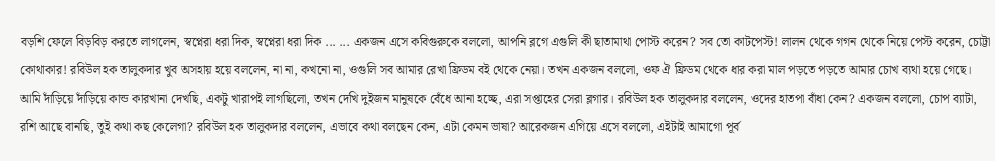বড়শি ফেলে বিড়বিড় করতে লাগলেন, স্বপ্নেরা ধরা দিক, স্বপ্নেরা ধরা দিক ... ... একজন এসে কবিগুরুকে বললো, আপনি ব্লগে এগুলি কী ছাতামাথা পোস্ট করেন? সব তো কাটপেস্ট! লালন থেকে গগন থেকে নিয়ে পেস্ট করেন, চোট্টা কোথাকার! রবিউল হক তালুকদার খুব অসহায় হয়ে বললেন, না না, কখনো না, ওগুলি সব আমার রেখা ফ্রিডম বই থেকে নেয়া। তখন একজন বললো, ওফ ঐ ফ্রিডম থেকে ধার করা মাল পড়তে পড়তে আমার চোখ ব্যথা হয়ে গেছে।
আমি দাঁড়িয়ে দাঁড়িয়ে কান্ড কারখানা দেখছি, একটু খারাপই লাগছিলো, তখন দেখি দুইজন মানুষকে বেঁধে আনা হচ্ছে, এরা সপ্তাহের সেরা ব্লগার। রবিউল হক তালুকদার বললেন, ওদের হাতপা বাঁধা কেন? একজন বললো, চোপ ব্যাটা, রশি আছে বানছি, তুই কথা কছ কেলেগা? রবিউল হক তালুকদার বললেন, এভাবে কথা বলছেন কেন, এটা কেমন ভাষা? আরেকজন এগিয়ে এসে বললো, এইটাই আমাগো পূর্ব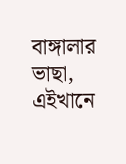বাঙ্গালার ভাছা, এইখানে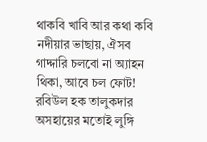থাকবি খাবি আর কথা কবি নদীয়ার ভাছায়, ঐসব গাদ্দারি চলবো না অ্যাহন থিকা, আবে চল ফোট!
রবিউল হক তালুকদার অসহায়ের মতোই লুঙ্গি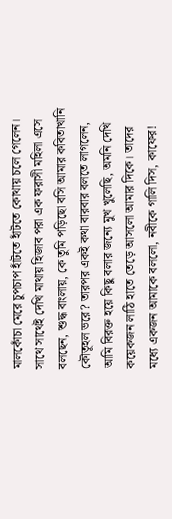মালকোঁচা মেরে চুপচাপ হাঁটতে হাঁটতে কোথায় চলে গেলেন। সাথে সাথেই দেখি মাথায় হিজাব পরা এক ফরাসী মহিলা এসে বলছেন, শুদ্ধ বাংলায়, কে তুমি পড়িছো বসি আমার কবিতাখানি কৌতূহল ভরে? তারপর একই কথা বারবার বলতে লাগলেন, আমি বিরক্ত হয়ে কিছু বলার জন্যে মুখ খুলেছি, অমনি দেখি কয়েকজন লাঠি হাতে তেড়ে আসলো আমার দিকে। তাদের মধ্যে একজন আমাকে বললো, নবীকে গালি দিস, কাফের!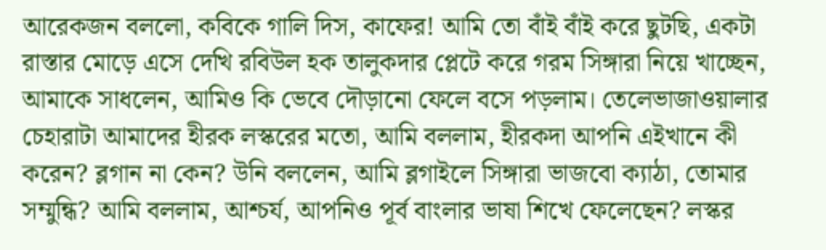আরেকজন বললো, কবিকে গালি দিস, কাফের! আমি তো বাঁই বাঁই করে ছুটছি, একটা রাস্তার মোড়ে এসে দেখি রবিউল হক তালুকদার প্লেটে করে গরম সিঙ্গারা নিয়ে খাচ্ছেন, আমাকে সাধলেন, আমিও কি ভেবে দৌড়ানো ফেলে বসে পড়লাম। তেলেভাজাওয়ালার চেহারাটা আমাদের হীরক লস্করের মতো, আমি বললাম, হীরকদা আপনি এইখানে কী করেন? ব্লগান না কেন? উনি বললেন, আমি ব্লগাইলে সিঙ্গারা ভাজবো ক্যাঠা, তোমার সম্মুন্ধি? আমি বললাম, আশ্চর্য, আপনিও পূর্ব বাংলার ভাষা শিখে ফেলেছেন? লস্কর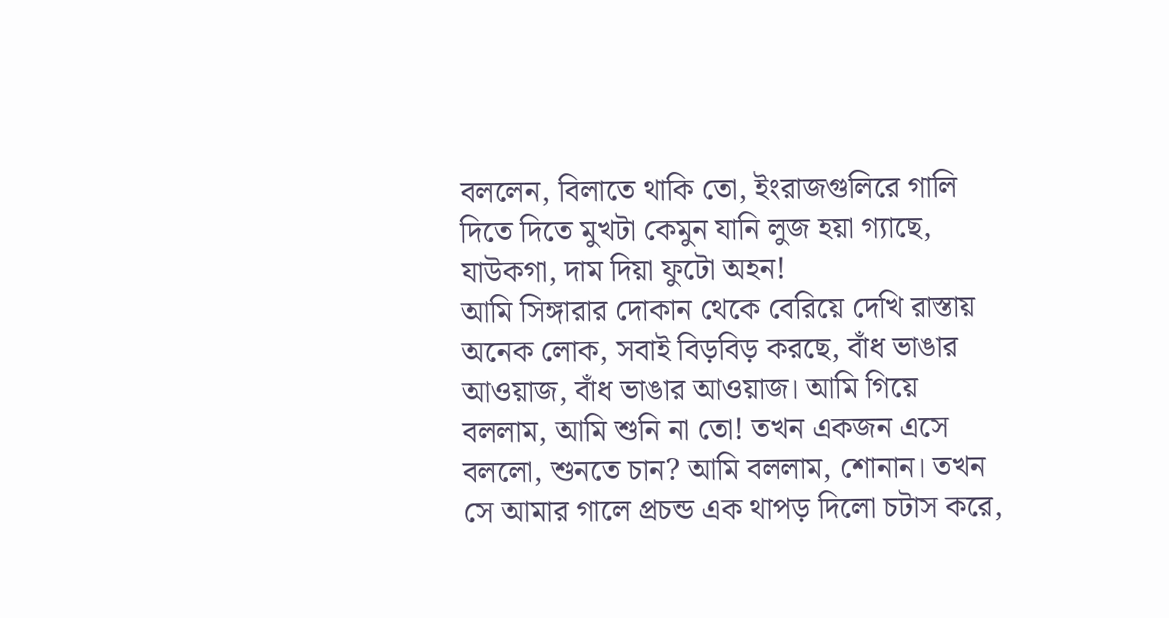বললেন, বিলাতে থাকি তো, ইংরাজগুলিরে গালি দিতে দিতে মুখটা কেমুন যানি লুজ হয়া গ্যাছে, যাউকগা, দাম দিয়া ফুটো অহন!
আমি সিঙ্গারার দোকান থেকে বেরিয়ে দেখি রাস্তায় অনেক লোক, সবাই বিড়বিড় করছে, বাঁধ ভাঙার আওয়াজ, বাঁধ ভাঙার আওয়াজ। আমি গিয়ে বললাম, আমি শুনি না তো! তখন একজন এসে বললো, শুনতে চান? আমি বললাম, শোনান। তখন সে আমার গালে প্রচন্ড এক থাপড় দিলো চটাস করে,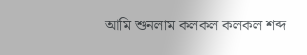আমি শুনলাম কলকল কলকল শব্দ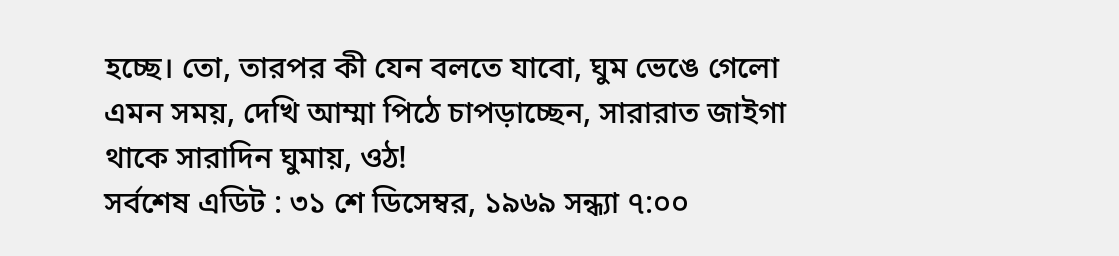হচ্ছে। তো, তারপর কী যেন বলতে যাবো, ঘুম ভেঙে গেলো এমন সময়, দেখি আম্মা পিঠে চাপড়াচ্ছেন, সারারাত জাইগা থাকে সারাদিন ঘুমায়, ওঠ!
সর্বশেষ এডিট : ৩১ শে ডিসেম্বর, ১৯৬৯ সন্ধ্যা ৭:০০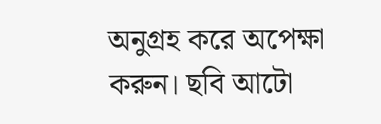অনুগ্রহ করে অপেক্ষা করুন। ছবি আটো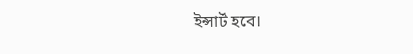ইন্সার্ট হবে।